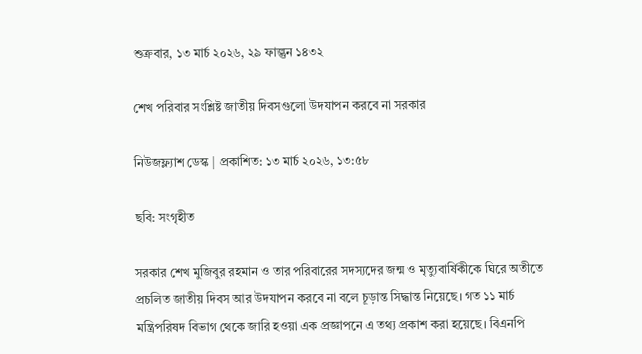শুক্রবার, ১৩ মার্চ ২০২৬, ২৯ ফাল্গুন ১৪৩২

শেখ পরিবার সংশ্লিষ্ট জাতীয় দিবসগুলো উদযাপন করবে না সরকার

নিউজফ্ল্যাশ ডেস্ক | প্রকাশিত: ১৩ মার্চ ২০২৬, ১৩:৫৮

ছবি: সংগৃহীত

সরকার শেখ মুজিবুর রহমান ও তার পরিবারের সদস্যদের জন্ম ও মৃত্যুবার্ষিকীকে ঘিরে অতীতে প্রচলিত জাতীয় দিবস আর উদযাপন করবে না বলে চূড়ান্ত সিদ্ধান্ত নিয়েছে। গত ১১ মার্চ মন্ত্রিপরিষদ বিভাগ থেকে জারি হওয়া এক প্রজ্ঞাপনে এ তথ্য প্রকাশ করা হয়েছে। বিএনপি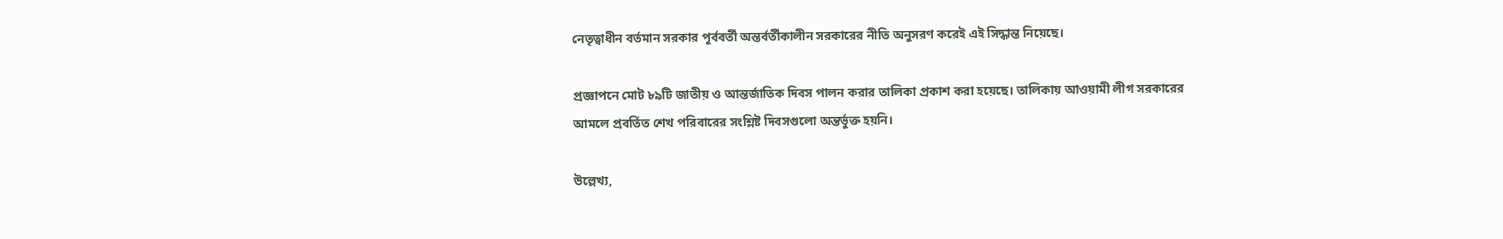নেতৃত্বাধীন বর্তমান সরকার পূর্ববর্তী অন্তর্বর্তীকালীন সরকারের নীতি অনুসরণ করেই এই সিদ্ধান্ত নিয়েছে।

প্রজ্ঞাপনে মোট ৮৯টি জাতীয় ও আন্তর্জাতিক দিবস পালন করার তালিকা প্রকাশ করা হয়েছে। তালিকায় আওয়ামী লীগ সরকারের আমলে প্রবর্তিত শেখ পরিবারের সংশ্লিষ্ট দিবসগুলো অন্তর্ভুক্ত হয়নি।

উল্লেখ্য,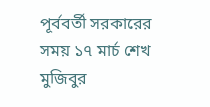পূর্ববর্তী সরকারের সময় ১৭ মার্চ শেখ মুজিবুর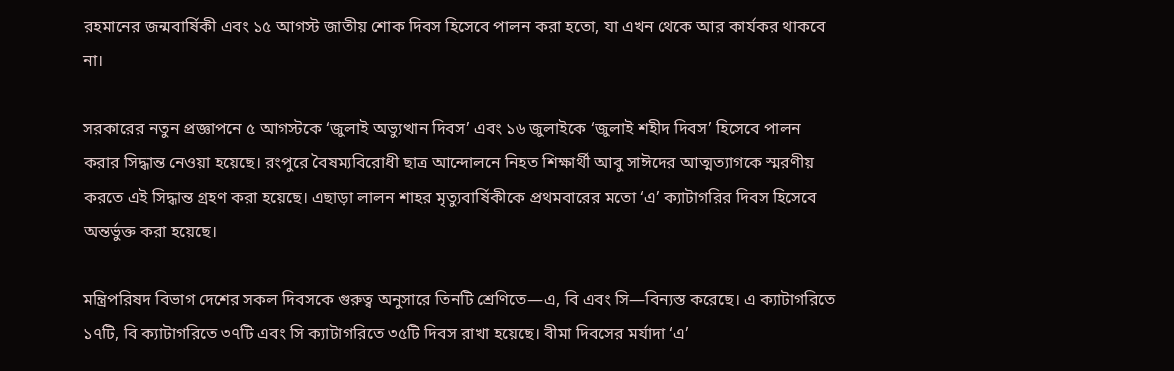রহমানের জন্মবার্ষিকী এবং ১৫ আগস্ট জাতীয় শোক দিবস হিসেবে পালন করা হতো, যা এখন থেকে আর কার্যকর থাকবে না।

সরকারের নতুন প্রজ্ঞাপনে ৫ আগস্টকে ‘জুলাই অভ্যুত্থান দিবস’ এবং ১৬ জুলাইকে ‘জুলাই শহীদ দিবস’ হিসেবে পালন করার সিদ্ধান্ত নেওয়া হয়েছে। রংপুরে বৈষম্যবিরোধী ছাত্র আন্দোলনে নিহত শিক্ষার্থী আবু সাঈদের আত্মত্যাগকে স্মরণীয় করতে এই সিদ্ধান্ত গ্রহণ করা হয়েছে। এছাড়া লালন শাহর মৃত্যুবার্ষিকীকে প্রথমবারের মতো ‘এ’ ক্যাটাগরির দিবস হিসেবে অন্তর্ভুক্ত করা হয়েছে।

মন্ত্রিপরিষদ বিভাগ দেশের সকল দিবসকে গুরুত্ব অনুসারে তিনটি শ্রেণিতে—এ, বি এবং সি—বিন্যস্ত করেছে। এ ক্যাটাগরিতে ১৭টি, বি ক্যাটাগরিতে ৩৭টি এবং সি ক্যাটাগরিতে ৩৫টি দিবস রাখা হয়েছে। বীমা দিবসের মর্যাদা ‘এ’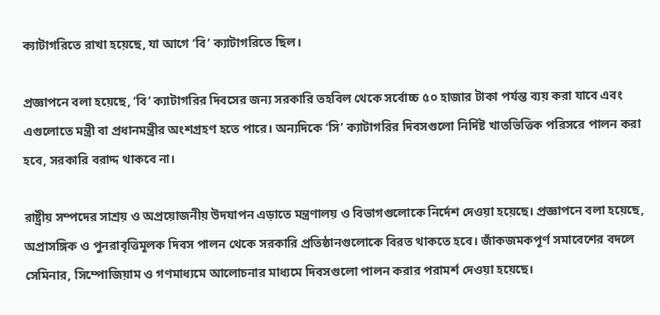ক্যাটাগরিতে রাখা হয়েছে, যা আগে ‘বি’ ক্যাটাগরিতে ছিল।

প্রজ্ঞাপনে বলা হয়েছে, ‘বি’ ক্যাটাগরির দিবসের জন্য সরকারি তহবিল থেকে সর্বোচ্চ ৫০ হাজার টাকা পর্যন্ত ব্যয় করা যাবে এবং এগুলোতে মন্ত্রী বা প্রধানমন্ত্রীর অংশগ্রহণ হতে পারে। অন্যদিকে ‘সি’ ক্যাটাগরির দিবসগুলো নির্দিষ্ট খাতভিত্তিক পরিসরে পালন করা হবে, সরকারি বরাদ্দ থাকবে না।

রাষ্ট্রীয় সম্পদের সাশ্রয় ও অপ্রয়োজনীয় উদযাপন এড়াতে মন্ত্রণালয় ও বিভাগগুলোকে নির্দেশ দেওয়া হয়েছে। প্রজ্ঞাপনে বলা হয়েছে, অপ্রাসঙ্গিক ও পুনরাবৃত্তিমূলক দিবস পালন থেকে সরকারি প্রতিষ্ঠানগুলোকে বিরত থাকতে হবে। জাঁকজমকপূর্ণ সমাবেশের বদলে সেমিনার, সিম্পোজিয়াম ও গণমাধ্যমে আলোচনার মাধ্যমে দিবসগুলো পালন করার পরামর্শ দেওয়া হয়েছে।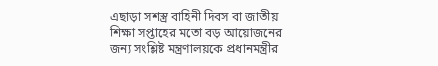এছাড়া সশস্ত্র বাহিনী দিবস বা জাতীয় শিক্ষা সপ্তাহের মতো বড় আয়োজনের জন্য সংশ্লিষ্ট মন্ত্রণালয়কে প্রধানমন্ত্রীর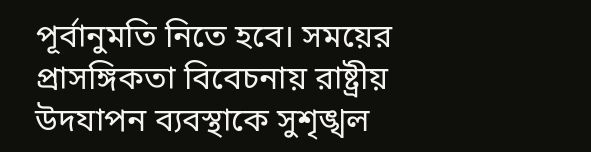পূর্বানুমতি নিতে হবে। সময়ের প্রাসঙ্গিকতা বিবেচনায় রাষ্ট্রীয় উদযাপন ব্যবস্থাকে সুশৃঙ্খল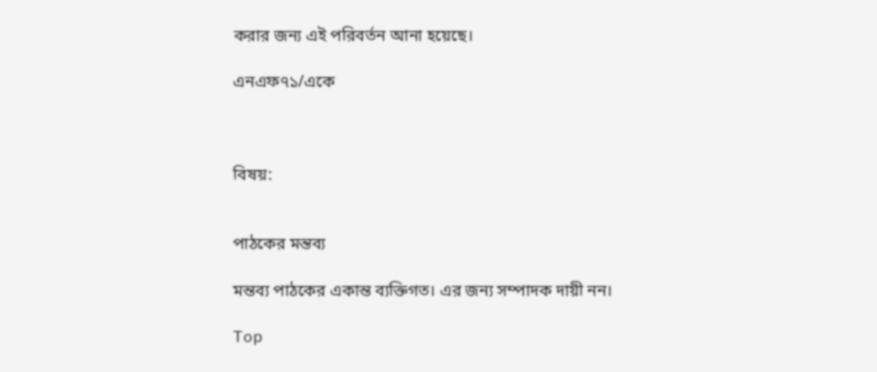করার জন্য এই পরিবর্তন আনা হয়েছে।

এনএফ৭১/একে



বিষয়:


পাঠকের মন্তব্য

মন্তব্য পাঠকের একান্ত ব্যক্তিগত। এর জন্য সম্পাদক দায়ী নন।

Top